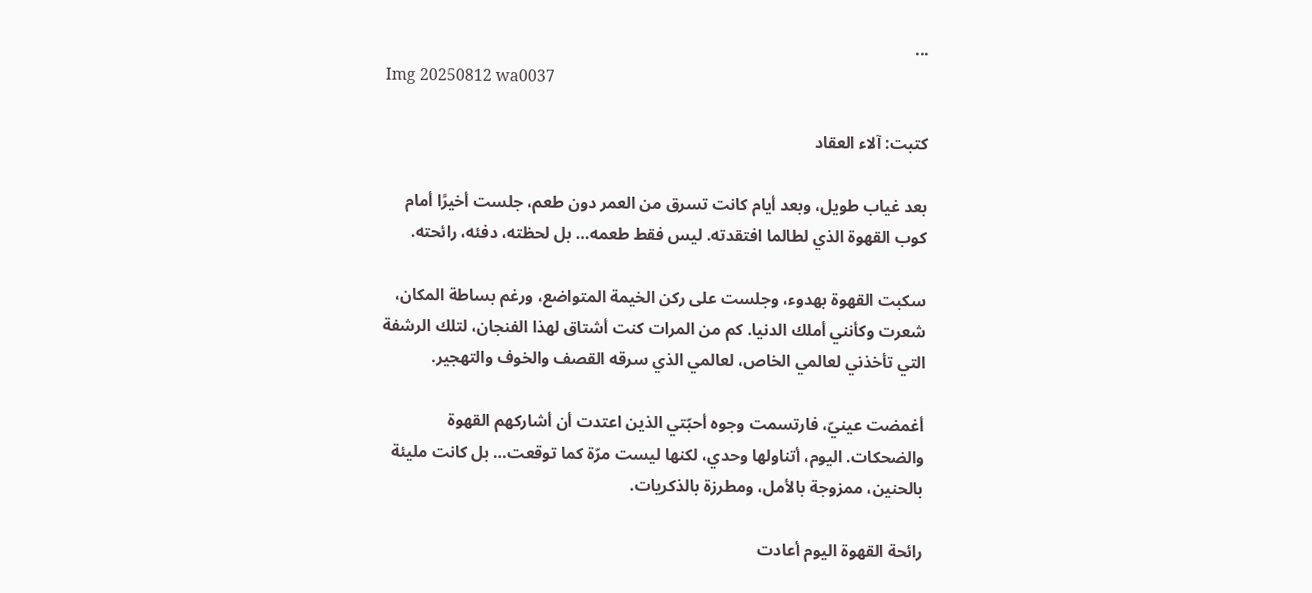...
Img 20250812 wa0037

كتبت: آلاء العقاد

بعد غياب طويل، وبعد أيام كانت تسرق من العمر دون طعم، جلست أخيرًا أمام كوب القهوة الذي لطالما افتقدته. ليس فقط طعمه… بل لحظته، دفئه، رائحته.

سكبت القهوة بهدوء، وجلست على ركن الخيمة المتواضع، ورغم بساطة المكان، شعرت وكأنني أملك الدنيا. كم من المرات كنت أشتاق لهذا الفنجان، لتلك الرشفة التي تأخذني لعالمي الخاص، لعالمي الذي سرقه القصف والخوف والتهجير.

أغمضت عينيّ، فارتسمت وجوه أحبّتي الذين اعتدت أن أشاركهم القهوة والضحكات. اليوم، أتناولها وحدي، لكنها ليست مرّة كما توقعت… بل كانت مليئة بالحنين، ممزوجة بالأمل، ومطرزة بالذكريات.

رائحة القهوة اليوم أعادت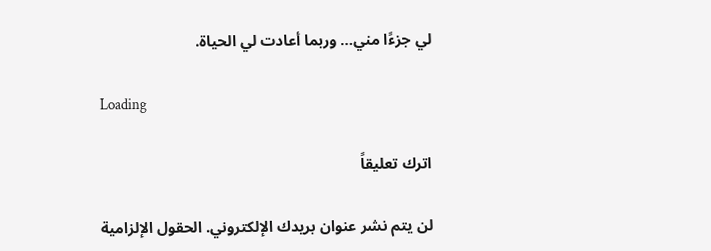لي جزءًا مني… وربما أعادت لي الحياة.

Loading

اترك تعليقاً

لن يتم نشر عنوان بريدك الإلكتروني. الحقول الإلزامية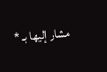مشار إليها بـ *